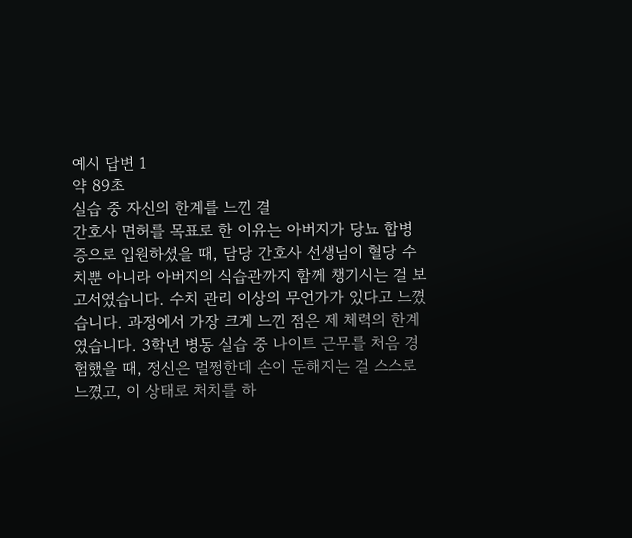예시 답변 1
약 89초
실습 중 자신의 한계를 느낀 결
간호사 면허를 목표로 한 이유는 아버지가 당뇨 합병증으로 입원하셨을 때, 담당 간호사 선생님이 혈당 수치뿐 아니라 아버지의 식습관까지 함께 챙기시는 걸 보고서였습니다. 수치 관리 이상의 무언가가 있다고 느꼈습니다. 과정에서 가장 크게 느낀 점은 제 체력의 한계였습니다. 3학년 병동 실습 중 나이트 근무를 처음 경험했을 때, 정신은 멀쩡한데 손이 둔해지는 걸 스스로 느꼈고, 이 상태로 처치를 하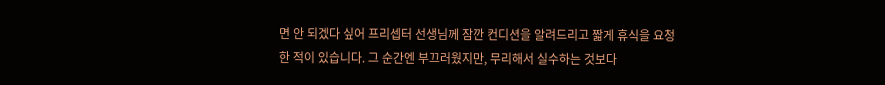면 안 되겠다 싶어 프리셉터 선생님께 잠깐 컨디션을 알려드리고 짧게 휴식을 요청한 적이 있습니다. 그 순간엔 부끄러웠지만, 무리해서 실수하는 것보다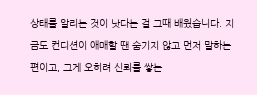상태를 알리는 것이 낫다는 걸 그때 배웠습니다. 지금도 컨디션이 애매할 땐 숨기지 않고 먼저 말하는 편이고, 그게 오히려 신뢰를 쌓는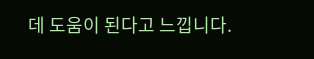데 도움이 된다고 느낍니다.